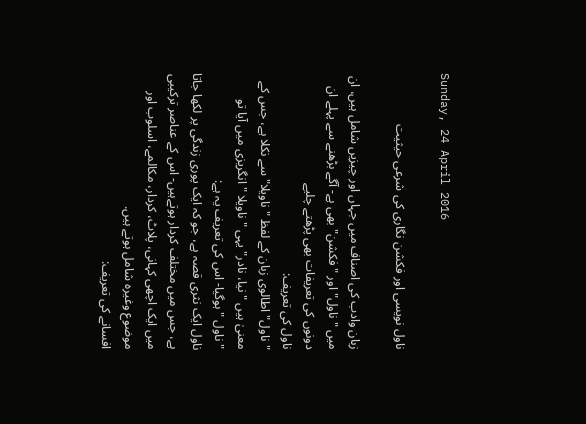Sunday, 24 April 2016

ناول نویسی اور فکشن نگاری کی شرعی حیثیت

زبان وادب کی اصناف میں جہاں اور چیزیں شامل ہیں، ان میں "ناول" اور "فکشن" بھی ہے- آگے بڑھنے سے پہلے ان دونوں کی تعریفات بھی پڑھتے چلیے
ناول کی تعریف:
"ناول" اطالوی زبان کے لفظ "ناویلا" سے نکلا ہے، جس کے معنیٰ ہیں "نیا، نادر" یہی "ناویلا " انگریزی میں آیا تو "ناول "ہوگیا- اس کی تعریف یہ ہے:
ناول ایک نثری قصہ ہے، جو کہ ایک پوری زندگی پر لکھا جاتا ہے، جس میں مختلف کردار ہوتےہیں- اس کے عناصر ترکیبی میں ایک اچھی کہانی، پلاٹ، کردار، مکالمے، اسلوب اور موضوع وغیرہ شامل ہوتے ہیں.
افسانے کی تعریف: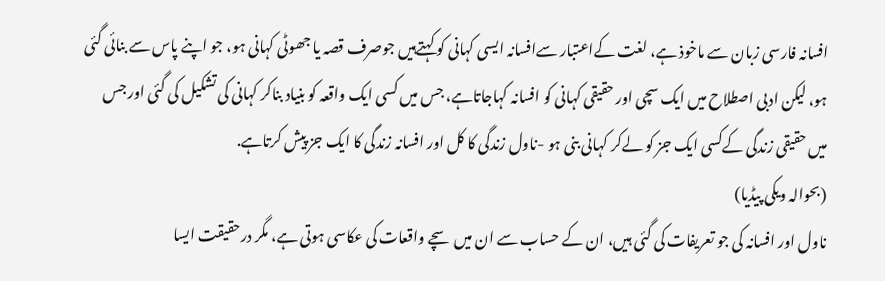افسانہ فارسی زبان سے ماخوذ ہے، لغت کےاعتبار سےافسانہ ایسی کہانی کو کہتےہیں جوصرف قصہ یا جھوٹی کہانی ہو، جو اپنے پاس سے بنائی گئی ہو، لیکن ادبی اصطلاح میں ایک سچی اور حقیقی کہانی کو افسانہ کہاجاتاہے، جس میں کسی ایک واقعہ کو بنیاد بناکر کہانی کی تشکیل کی گئی اور جس میں حقیقی زندگی کےکسی ایک جز کو لےکر کہانی بنی ہو -ناول زندگی کا کل اور افسانہ زندگی کا ایک جز پیش کرتاہے.
(بحوالہ ویکی پیڈیا)
ناول اور افسانہ کی جو تعریفات کی گئی ہیں، ان کے حساب سے ان میں سچے واقعات کی عکاسی ہوتی ہے، مگر درحقیقت ایسا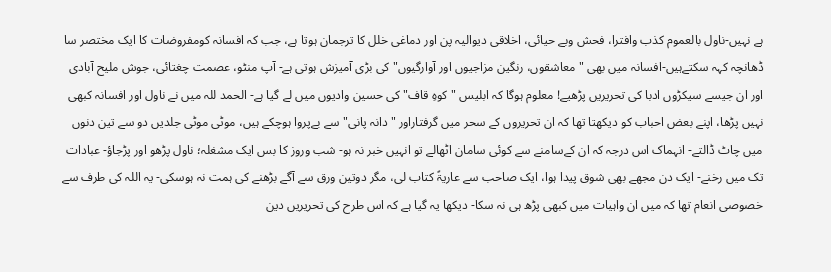ہے نہیں-ناول بالعموم کذب وافترا، فحش وبے حیائی، اخلاقی دیوالیہ پن اور دماغی خلل کا ترجمان ہوتا ہے، جب کہ افسانہ کومفروضات کا ایک مختصر سا ڈھانچہ کہہ سکتےہیں-افسانہ میں بھی "معاشقوں، رنگین مزاجیوں اور آوارگیوں" کی بڑی آمیزش ہوتی ہے- آپ منٹو، عصمت چغتائی، جوش ملیح آبادی اور ان جیسے سیکڑوں ادبا کی تحریریں پڑھیے! معلوم ہوگا کہ ابلیس "کوہِ قاف" کی حسین وادیوں میں لے گیا ہے- الحمد للہ میں نے ناول اور افسانہ کبھی نہیں پڑھا، اپنے بعض احباب کو دیکھتا تھا کہ ان تحریروں کے سحر میں گرفتاراور "دانہ پانی" سے بےپروا ہوچکے ہیں، موٹی موٹی جلدیں دو سے تین دنوں میں چاٹ ڈالتے- انہماک اس درجہ کہ ان کےسامنے سے کوئی سامان اٹھالے تو انہیں خبر نہ ہو- شب وروز کا بس ایک مشغلہ؛ ناول پڑھو اور پڑجاؤ- عبادات تک میں رخنے- ایک دن مجھے بھی شوق پیدا ہوا، ایک صاحب سے عاریۃً کتاب لی، مگر دوتین ورق سے آگے بڑھنے کی ہمت نہ ہوسکی- یہ اللہ کی طرف سے خصوصی انعام تھا کہ میں ان واہیات میں کبھی پڑھ ہی نہ سکا- دیکھا یہ گیا ہے کہ اس طرح کی تحریریں دین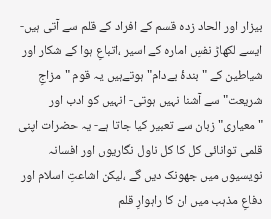بیزار اور الحاد زدہ قسم کے افراد کے قلم سے آتی ہیں- ایسے لکھاڑ نفسِ امارہ کے اسیر ،اتباعِ ہوا کے شکار اور شیاطین کے "بندۂ بےدام" ہوتےہیں یہ قوم "مزاجِ شریعت" سے آشنا نہیں ہوتی- انہیں کو ادب اور "معیاری" زبان سے تعبیر کیا جاتا ہے- یہ حضرات اپنی قلمی توانائی کل کا کل ناول نگاریوں اور افسانہ نویسیوں میں جھونک دیں گے ،لیکن اشاعتِ اسلام اور دفاعِ مذہب میں ان کا راہوارِ قلم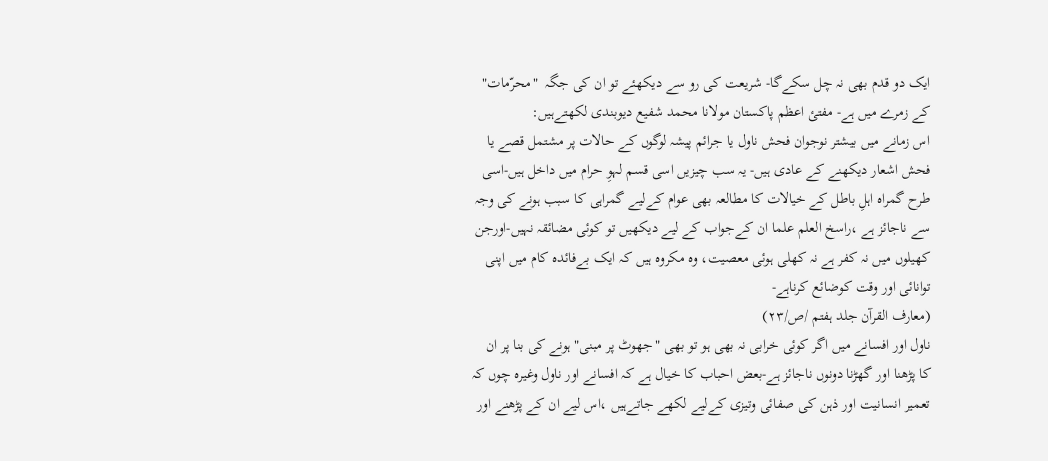ایک دو قدم بھی نہ چل سکےگا- شریعت کی رو سے دیکھئے تو ان کی جگہ  "محرّمات" کے زمرے میں ہے- مفتئ اعظم پاکستان مولانا محمد شفیع دیوبندی لکھتےہیں:
اس زمانے میں بیشتر نوجوان فحش ناول یا جرائم پیشہ لوگوں کے حالات پر مشتمل قصے یا فحش اشعار دیکھنے کے عادی ہیں- یہ سب چیزیں اسی قسم لہوِ حرام میں داخل ہیں-اسی طرح گمراہ اہلِ باطل کے خیالات کا مطالعہ بھی عوام کےلیے گمراہی کا سبب ہونے کی وجہ سے ناجائز ہے ،راسخ العلم علما ان کےجواب کے لیے دیکھیں تو کوئی مضائقہ نہیں-اورجن کھیلوں میں نہ کفر ہے نہ کھلی ہوئی معصیت، وہ مکروہ ہیں کہ ایک بےفائدہ کام میں اپنی توانائی اور وقت کوضائع کرناہے-
(معارف القرآن جلد ہفتم /ص/۲۳)
ناول اور افسانے میں اگر کوئی خرابی نہ بھی ہو تو بھی "جھوٹ پر مبنی" ہونے کی بنا پر ان کا پڑھنا اور گھڑنا دونوں ناجائز ہے-بعض احباب کا خیال ہے کہ افسانے اور ناول وغیرہ چوں کہ تعمیر انسانیت اور ذہن کی صفائی وتیزی کےلیے لکھے جاتےہیں ،اس لیے ان کے پڑھنے اور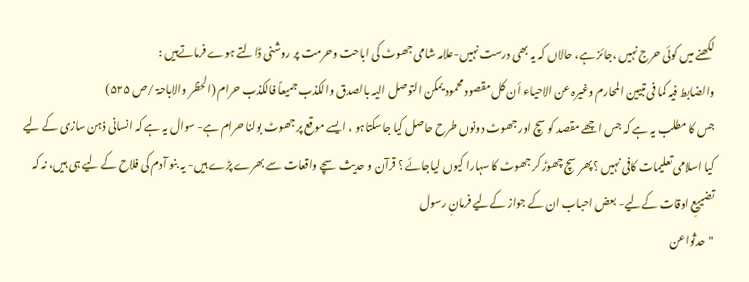لکھنے میں کوئی حرج نہیں ،جائز ہے، حالاں کہ یہ بھی درست نہیں-علامہ شامی جھوٹ کی اباحت وحرمت پر روشنی ڈالتے ہوے فرماتےہیں :
والضابط فیہ کما فی تبیین المحارم وغیرہ عن الاحیاء أن کل مقصود محمود یمکن التوصل الیہ بالصدق والکذب جمیعاً فالکذب حرام (الحظر والاباحۃ /ص ۵۲۵)
جس کا مطلب یہ ہے کہ جس اچھے مقصد کو سچ اور جھوٹ دونوں طرح حاصل کیا جاسکتاہو ، ایسے موقع پر جھوٹ بولنا حرام ہے- سوال یہ ہے کہ انسانی ذہن سازی کے لیے کیا اسلامی تعلیمات کافی نہیں ؟ پھر سچ چھوڑ کر جھوٹ کا سہارا کیوں لیاجائے ؟ قرآن و حدیث سچے واقعات سے بھرے پڑے ہیں- یہ بنو آدم کی فلاح کے لیے ہی ہیں، نہ کہ تضییعِ اوقات کےلیے- بعض احباب ان کے جواز کےلیے فرمانِ رسول
"حدثواعن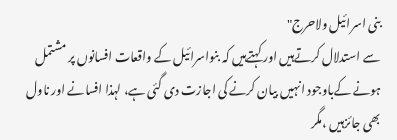بنی اسرائیل ولاحرج"
سے استدلال کرتےہیں اور کہتےہیں کہ بنواسرائیل کے واقعات افسانوں پر مشتمل ہونے کےباوجود انہیں بیان کرنے کی اجازت دی گئی ہے، لہذا افسانے اور ناول بھی جائزہیں ،مگر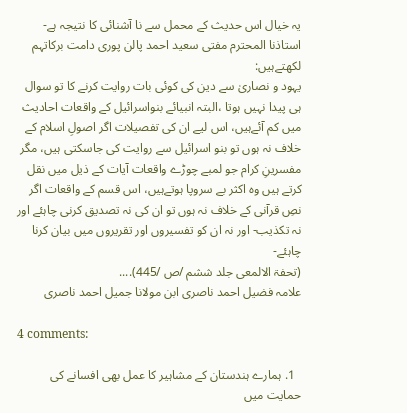یہ خیال اس حدیث کے محمل سے نا آشنائی کا نتیجہ ہے- استاذنا المحترم مفتی سعید احمد پالن پوری دامت برکاتہم لکھتےہیں:
یہود و نصاریٰ سے دین کی کوئی بات روایت کرنے کا تو سوال ہی پیدا نہیں ہوتا ،البتہ انبیائے بنواسرائیل کے واقعات احادیث میں کم آئےہیں، اس لیے ان کی تفصیلات اگر اصولِ اسلام کے خلاف نہ ہوں تو بنو اسرائیل سے روایت کی جاسکتی ہیں، مگر مفسرینِ کرام جو لمبے چوڑے واقعات آیات کے ذیل میں نقل کرتے ہیں وہ اکثر بے سروپا ہوتےہیں، اس قسم کے واقعات اگر نصِ قرآنی کے خلاف نہ ہوں تو ان کی نہ تصدیق کرنی چاہئے اور نہ تکذیب- اور نہ ان کو تفسیروں اور تقریروں میں بیان کرنا چاہئے-
(تحفۃ الالمعی جلد ششم /ص /445)....
علامہ فضیل احمد ناصری ابن مولانا جمیل احمد ناصری

4 comments:

  1. ہمارے ہندستان کے مشاہیر کا عمل بھی افسانے کی حمایت میں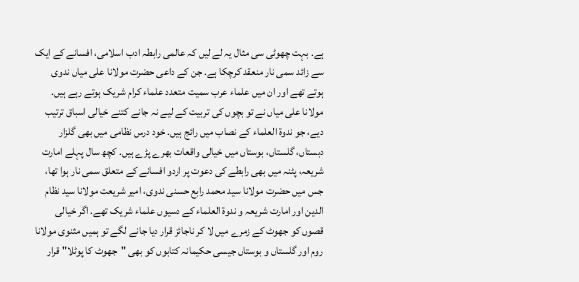ہے. بہت چھوٹی سی مثال یہ لے لیں کہ عالمی رابطہ ادب اسلامی، افسانے کے ایک سے زائد سمی نار منعقد کرچکا ہے. جن کے داعی حضرت مولانا علی میاں ندوی ہوتے تھے اور ان میں علماء عرب سمیت متعدد علماء کرام شریک ہوتے رہے ہیں. مولانا علی میاں نے تو بچوں کی تربیت کے لیے نہ جانے کتنے خیالی اسباق ترتیب دیے، جو ندوۃ العلماء کے نصاب میں رائج ہیں. خود درس نظامی میں بھی گلزار دبستاں، گلستاں، بوستاں میں خیالی واقعات بھرے پڑے ہیں. کچھ سال پہلے امارت شریعہ، پٹنہ میں بھی رابطے کی دعوت پر اردو افسانے کے متعلق سمی نار ہوا تھا، جس میں حضرت مولانا سید محمد رابع حسنی ندوی، امیر شریعت مولانا سید نظام الدین اور امارت شریعہ و ندوۃ العلماء کے دسیوں علماء شریک تھے. اگر خیالی قصوں کو جھوٹ کے زمرے میں لا کر ناجائز قرار دیا جانے لگے تو ہمیں مثنوی مولانا روم اور گلستاں و بوستاں جیسی حکیمانہ کتابوں کو بھی "جھوٹ کا پوٹلا" قرار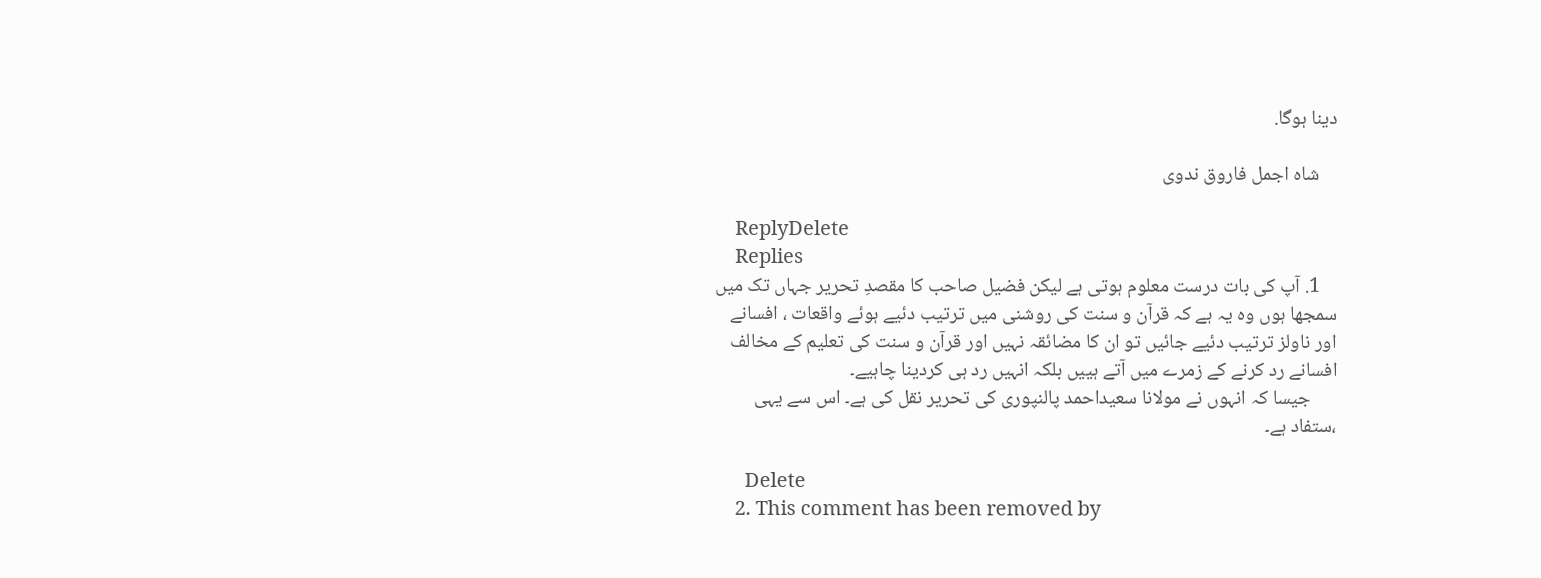دینا ہوگا.

    شاہ اجمل فاروق ندوی

    ReplyDelete
    Replies
    1. آپ کی بات درست معلوم ہوتی ہے لیکن فضیل صاحب کا مقصدِ تحریر جہاں تک میں سمجھا ہوں وہ یہ ہے کہ قرآن و سنت کی روشنی میں ترتیب دئیے ہوئے واقعات ، افسانے اور ناولز ترتیب دئیے جائیں تو ان کا مضائقہ نہیں اور قرآن و سنت کی تعلیم کے مخالف افسانے رد کرنے کے زمرے میں آتے ہییں بلکہ انہیں رد ہی کردینا چاہیے۔
      جیسا کہ انہوں نے مولانا سعیداحمد پالنپوری کی تحریر نقل کی ہے۔ اس سے یہی ،ستفاد ہے۔

      Delete
    2. This comment has been removed by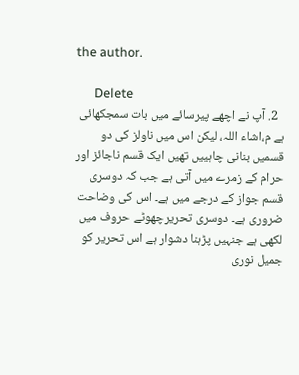the author.

      Delete
  2. آپ نے اچھے پیرسائے میں بات سمجکھائی ہے م،اشاء اللہ، لیکن اس میں ناولز کی دو قسمیں بنانی چاہییں تھیں ایک قسم ناجائز اور حرام کے زمرے میں آتی ہے جب کہ دوسری قسم جواز کے درجے میں ہے۔ اس کی وضاحت ضروری ہے۔ دوسری تحریرچھوٹے حروف میں لکھی ہے جنہیں پڑہنا دشوار ہے اس تحریر کو جمیل نوری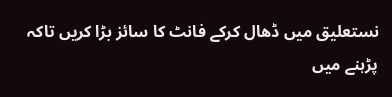نستعلیق میں ڈھال کرکے فانٹ کا سائز بڑا کریں تاکہ پڑہنے میں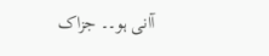آانی ہو۔۔ جزاک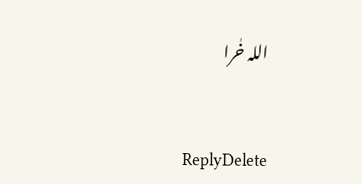اللہ خٰرا


    ReplyDelete